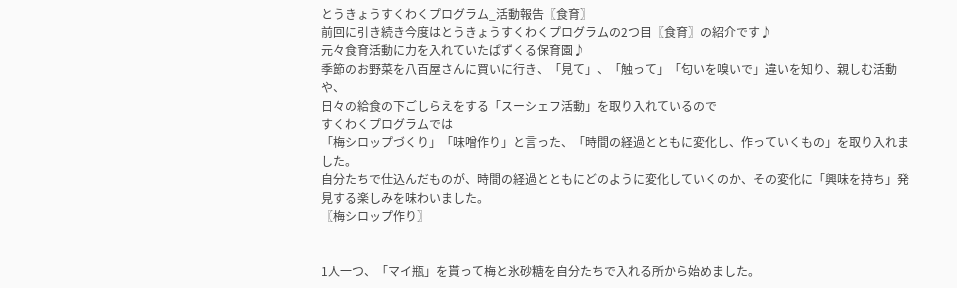とうきょうすくわくプログラム_活動報告〖食育〗
前回に引き続き今度はとうきょうすくわくプログラムの2つ目〖食育〗の紹介です♪
元々食育活動に力を入れていたぱずくる保育園♪
季節のお野菜を八百屋さんに買いに行き、「見て」、「触って」「匂いを嗅いで」違いを知り、親しむ活動や、
日々の給食の下ごしらえをする「スーシェフ活動」を取り入れているので
すくわくプログラムでは
「梅シロップづくり」「味噌作り」と言った、「時間の経過とともに変化し、作っていくもの」を取り入れました。
自分たちで仕込んだものが、時間の経過とともにどのように変化していくのか、その変化に「興味を持ち」発見する楽しみを味わいました。
〖梅シロップ作り〗


1人一つ、「マイ瓶」を貰って梅と氷砂糖を自分たちで入れる所から始めました。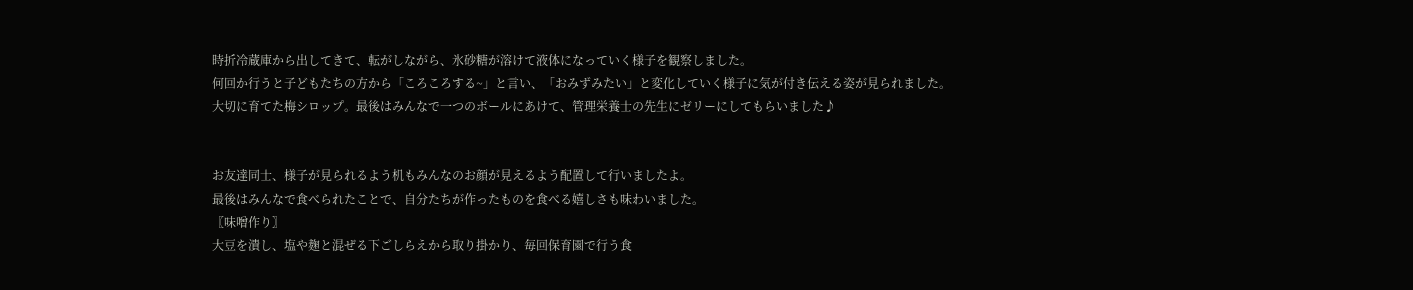時折冷蔵庫から出してきて、転がしながら、氷砂糖が溶けて液体になっていく様子を観察しました。
何回か行うと子どもたちの方から「ころころする~」と言い、「おみずみたい」と変化していく様子に気が付き伝える姿が見られました。
大切に育てた梅シロップ。最後はみんなで一つのボールにあけて、管理栄養士の先生にゼリーにしてもらいました♪


お友達同士、様子が見られるよう机もみんなのお顔が見えるよう配置して行いましたよ。
最後はみんなで食べられたことで、自分たちが作ったものを食べる嬉しさも味わいました。
〖味噌作り〗
大豆を潰し、塩や麹と混ぜる下ごしらえから取り掛かり、毎回保育園で行う食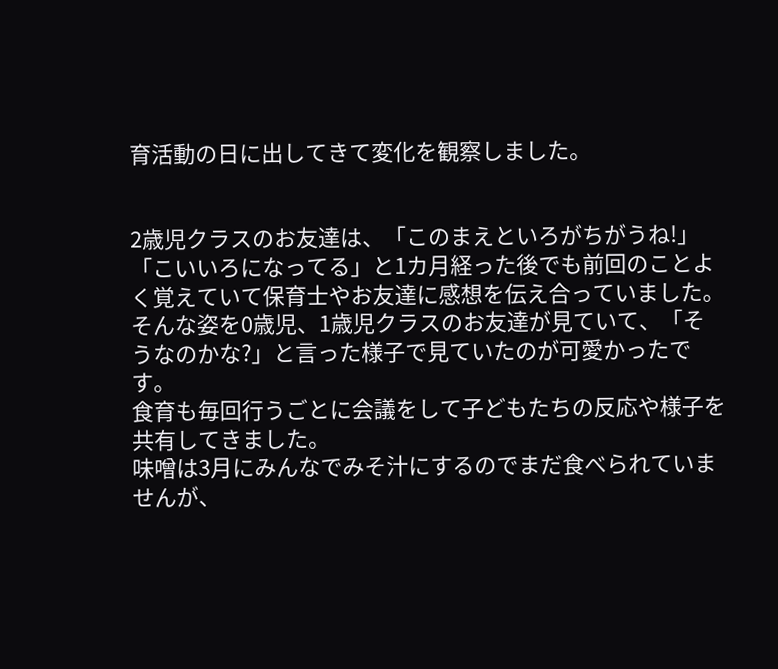育活動の日に出してきて変化を観察しました。


2歳児クラスのお友達は、「このまえといろがちがうね!」「こいいろになってる」と1カ月経った後でも前回のことよく覚えていて保育士やお友達に感想を伝え合っていました。そんな姿を0歳児、1歳児クラスのお友達が見ていて、「そうなのかな?」と言った様子で見ていたのが可愛かったです。
食育も毎回行うごとに会議をして子どもたちの反応や様子を共有してきました。
味噌は3月にみんなでみそ汁にするのでまだ食べられていませんが、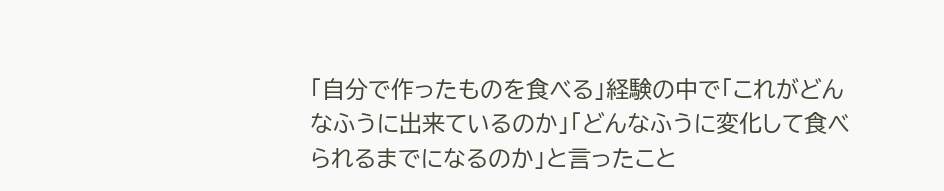「自分で作ったものを食べる」経験の中で「これがどんなふうに出来ているのか」「どんなふうに変化して食べられるまでになるのか」と言ったこと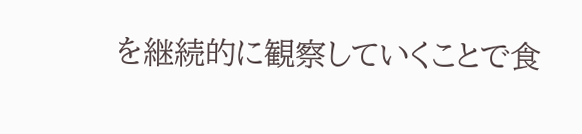を継続的に観察していくことで食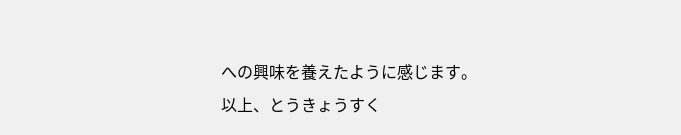への興味を養えたように感じます。
以上、とうきょうすく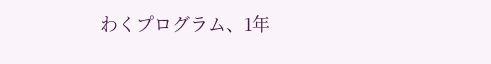わくプログラム、1年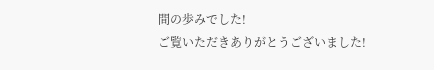間の歩みでした!
ご覧いただきありがとうございました!